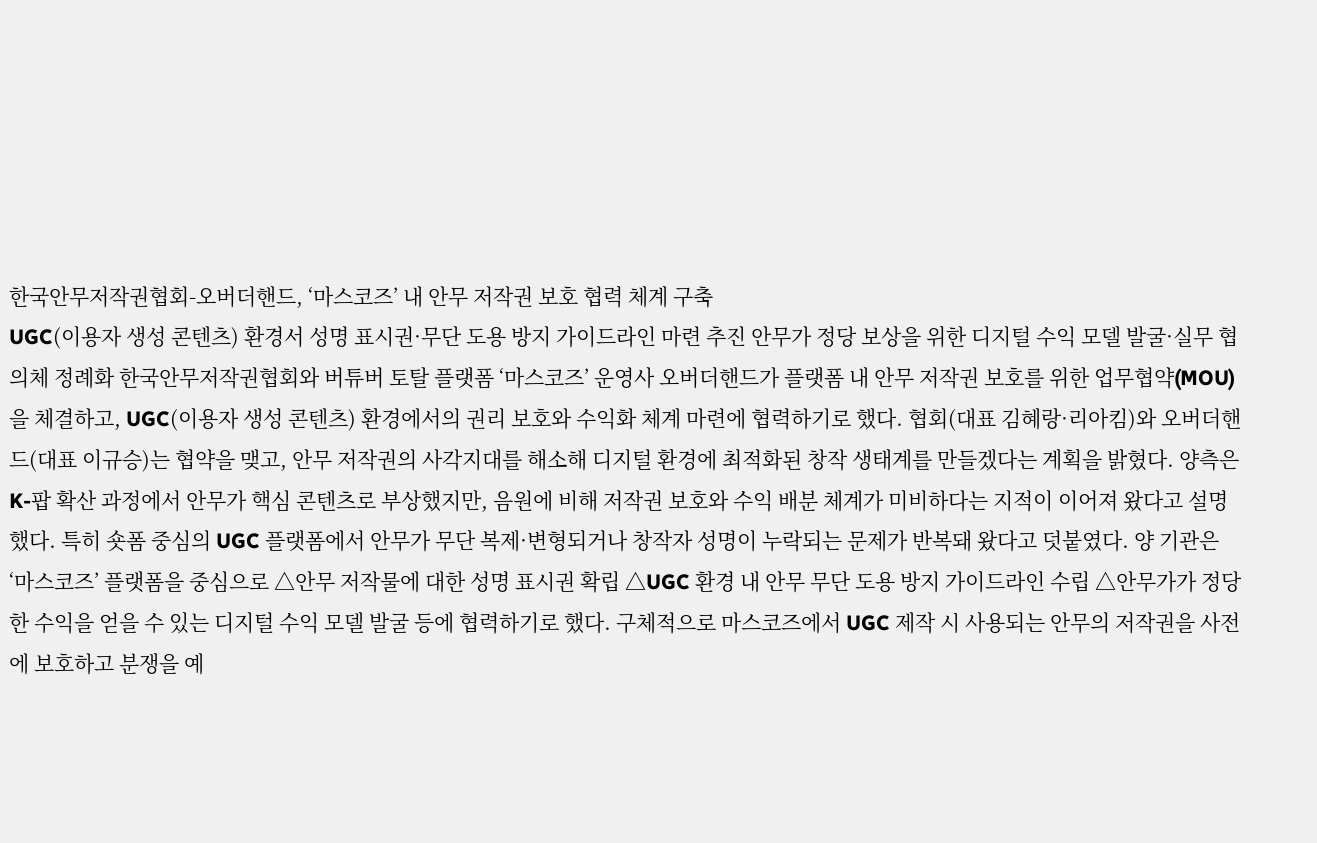한국안무저작권협회-오버더핸드, ‘마스코즈’ 내 안무 저작권 보호 협력 체계 구축
UGC(이용자 생성 콘텐츠) 환경서 성명 표시권·무단 도용 방지 가이드라인 마련 추진 안무가 정당 보상을 위한 디지털 수익 모델 발굴·실무 협의체 정례화 한국안무저작권협회와 버튜버 토탈 플랫폼 ‘마스코즈’ 운영사 오버더핸드가 플랫폼 내 안무 저작권 보호를 위한 업무협약(MOU)을 체결하고, UGC(이용자 생성 콘텐츠) 환경에서의 권리 보호와 수익화 체계 마련에 협력하기로 했다. 협회(대표 김혜랑·리아킴)와 오버더핸드(대표 이규승)는 협약을 맺고, 안무 저작권의 사각지대를 해소해 디지털 환경에 최적화된 창작 생태계를 만들겠다는 계획을 밝혔다. 양측은 K-팝 확산 과정에서 안무가 핵심 콘텐츠로 부상했지만, 음원에 비해 저작권 보호와 수익 배분 체계가 미비하다는 지적이 이어져 왔다고 설명했다. 특히 숏폼 중심의 UGC 플랫폼에서 안무가 무단 복제·변형되거나 창작자 성명이 누락되는 문제가 반복돼 왔다고 덧붙였다. 양 기관은 ‘마스코즈’ 플랫폼을 중심으로 △안무 저작물에 대한 성명 표시권 확립 △UGC 환경 내 안무 무단 도용 방지 가이드라인 수립 △안무가가 정당한 수익을 얻을 수 있는 디지털 수익 모델 발굴 등에 협력하기로 했다. 구체적으로 마스코즈에서 UGC 제작 시 사용되는 안무의 저작권을 사전에 보호하고 분쟁을 예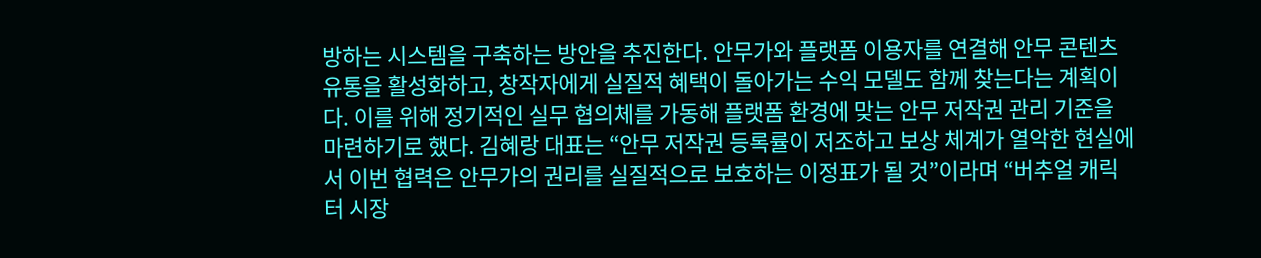방하는 시스템을 구축하는 방안을 추진한다. 안무가와 플랫폼 이용자를 연결해 안무 콘텐츠 유통을 활성화하고, 창작자에게 실질적 혜택이 돌아가는 수익 모델도 함께 찾는다는 계획이다. 이를 위해 정기적인 실무 협의체를 가동해 플랫폼 환경에 맞는 안무 저작권 관리 기준을 마련하기로 했다. 김혜랑 대표는 “안무 저작권 등록률이 저조하고 보상 체계가 열악한 현실에서 이번 협력은 안무가의 권리를 실질적으로 보호하는 이정표가 될 것”이라며 “버추얼 캐릭터 시장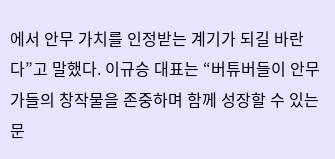에서 안무 가치를 인정받는 계기가 되길 바란다”고 말했다. 이규승 대표는 “버튜버들이 안무가들의 창작물을 존중하며 함께 성장할 수 있는 문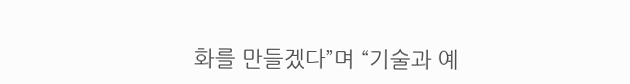화를 만들겠다”며 “기술과 예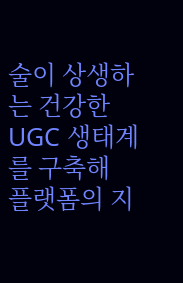술이 상생하는 건강한 UGC 생태계를 구축해 플랫폼의 지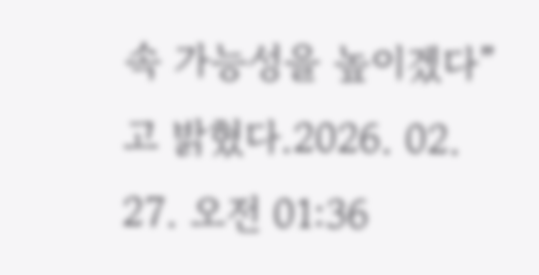속 가능성을 높이겠다”고 밝혔다.2026. 02. 27. 오전 01:36